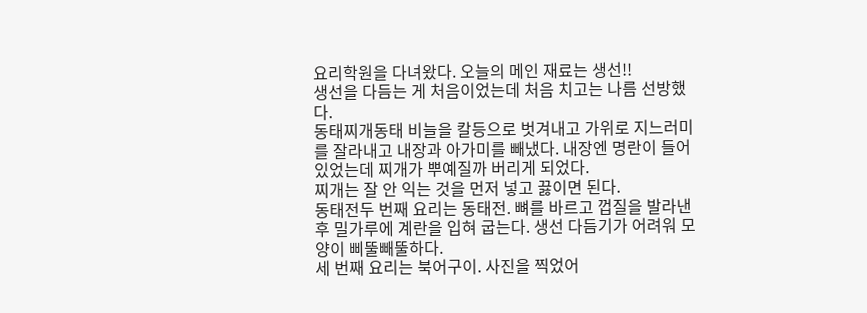요리학원을 다녀왔다. 오늘의 메인 재료는 생선!!
생선을 다듬는 게 처음이었는데 처음 치고는 나름 선방했다.
동태찌개동태 비늘을 칼등으로 벗겨내고 가위로 지느러미를 잘라내고 내장과 아가미를 빼냈다. 내장엔 명란이 들어있었는데 찌개가 뿌예질까 버리게 되었다.
찌개는 잘 안 익는 것을 먼저 넣고 끓이면 된다.
동태전두 번째 요리는 동태전. 뼈를 바르고 껍질을 발라낸 후 밀가루에 계란을 입혀 굽는다. 생선 다듬기가 어려워 모양이 삐뚤빼뚤하다.
세 번째 요리는 북어구이. 사진을 찍었어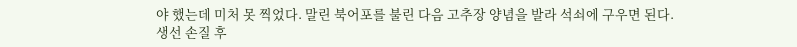야 했는데 미처 못 찍었다. 말린 북어포를 불린 다음 고추장 양념을 발라 석쇠에 구우면 된다.
생선 손질 후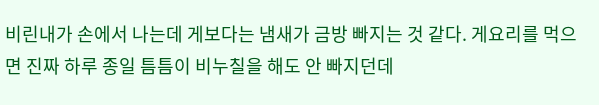비린내가 손에서 나는데 게보다는 냄새가 금방 빠지는 것 같다. 게요리를 먹으면 진짜 하루 종일 틈틈이 비누칠을 해도 안 빠지던데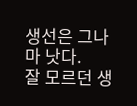생선은 그나마 낫다.
잘 모르던 생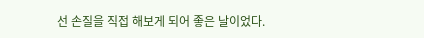선 손질을 직접 해보게 되어 좋은 날이었다.